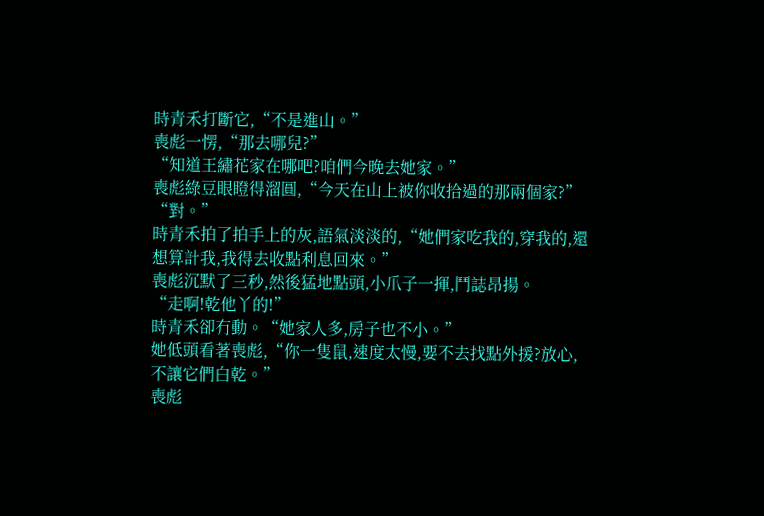時青禾打斷它,“不是進山。”
喪彪一愣,“那去哪兒?”
“知道王繡花家在哪吧?咱們今晚去她家。”
喪彪綠豆眼瞪得溜圓,“今天在山上被你收拾過的那兩個家?”
“對。”
時青禾拍了拍手上的灰,語氣淡淡的,“她們家吃我的,穿我的,還想算計我,我得去收點利息回來。”
喪彪沉默了三秒,然後猛地點頭,小爪子一揮,鬥誌昂揚。
“走啊!乾他丫的!”
時青禾卻冇動。“她家人多,房子也不小。”
她低頭看著喪彪,“你一隻鼠,速度太慢,要不去找點外援?放心,不讓它們白乾。”
喪彪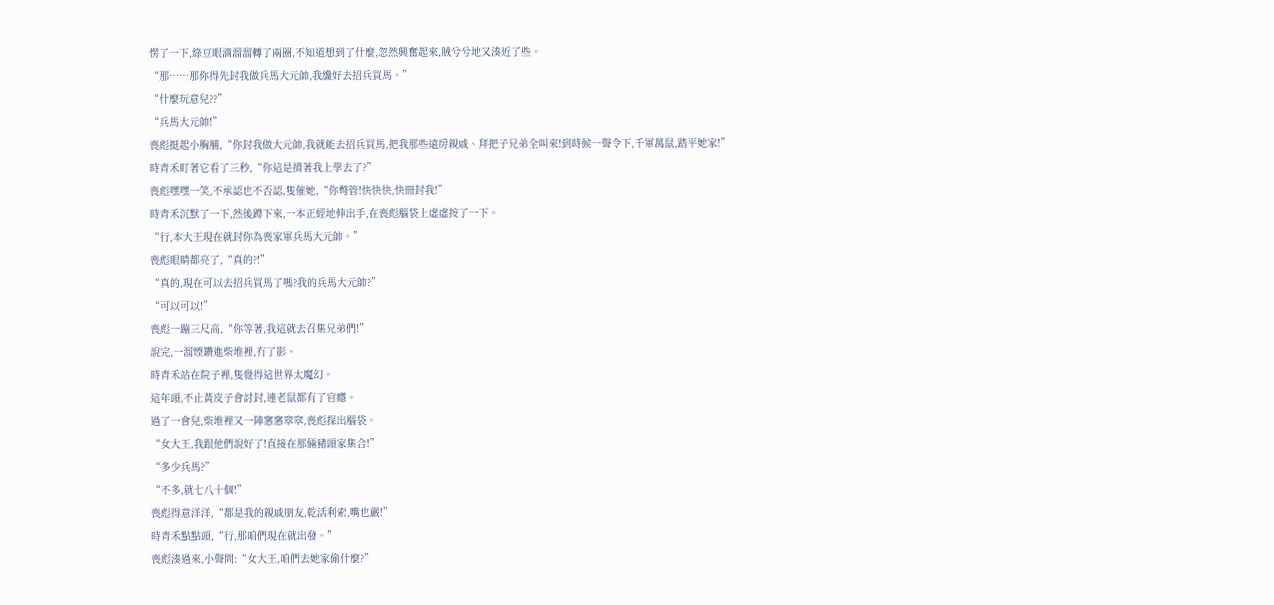愣了一下,綠豆眼滴溜溜轉了兩圈,不知道想到了什麼,忽然興奮起來,賊兮兮地又湊近了些。
“那……那你得先封我做兵馬大元帥,我纔好去招兵買馬。”
“什麼玩意兒??”
“兵馬大元帥!”
喪彪挺起小胸脯,“你封我做大元帥,我就能去招兵買馬,把我那些遠房親戚、拜把子兄弟全叫來!到時候一聲令下,千軍萬鼠,踏平她家!”
時青禾盯著它看了三秒,“你這是揹著我上學去了?”
喪彪嘿嘿一笑,不承認也不否認,隻催她,“你彆管!快快快,快冊封我!”
時青禾沉默了一下,然後蹲下來,一本正經地伸出手,在喪彪腦袋上虛虛按了一下。
“行,本大王現在就封你為喪家軍兵馬大元帥。”
喪彪眼睛都亮了,“真的?!”
“真的,現在可以去招兵買馬了嗎?我的兵馬大元帥?”
“可以可以!”
喪彪一蹦三尺高,“你等著,我這就去召集兄弟們!”
說完,一溜煙鑽進柴堆裡,冇了影。
時青禾站在院子裡,隻覺得這世界太魔幻。
這年頭,不止黃皮子會討封,連老鼠都有了官癮。
過了一會兒,柴堆裡又一陣窸窸窣窣,喪彪探出腦袋。
“女大王,我跟他們說好了!直接在那倆豬頭家集合!”
“多少兵馬?”
“不多,就七八十個!”
喪彪得意洋洋,“都是我的親戚朋友,乾活利索,嘴也嚴!”
時青禾點點頭,“行,那咱們現在就出發。”
喪彪湊過來,小聲問:“女大王,咱們去她家偷什麼?”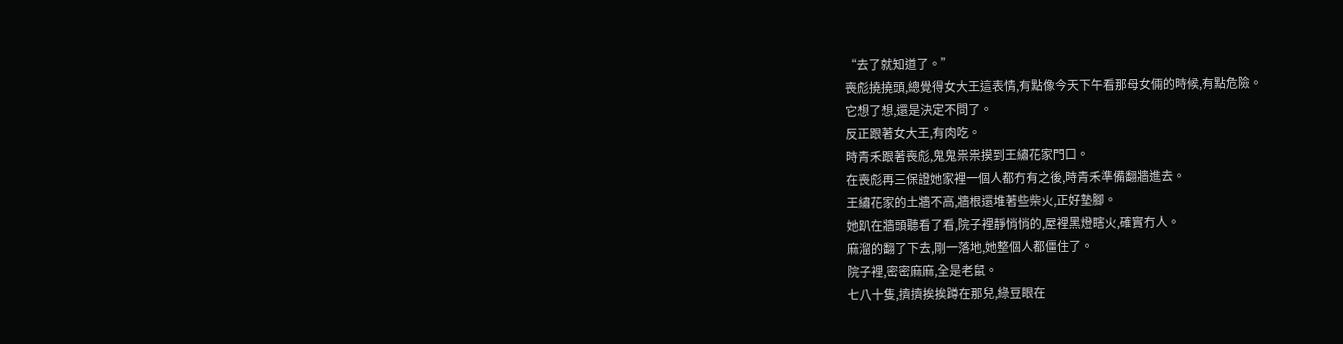“去了就知道了。”
喪彪撓撓頭,總覺得女大王這表情,有點像今天下午看那母女倆的時候,有點危險。
它想了想,還是決定不問了。
反正跟著女大王,有肉吃。
時青禾跟著喪彪,鬼鬼祟祟摸到王繡花家門口。
在喪彪再三保證她家裡一個人都冇有之後,時青禾準備翻牆進去。
王繡花家的土牆不高,牆根還堆著些柴火,正好墊腳。
她趴在牆頭聽看了看,院子裡靜悄悄的,屋裡黑燈瞎火,確實冇人。
麻溜的翻了下去,剛一落地,她整個人都僵住了。
院子裡,密密麻麻,全是老鼠。
七八十隻,擠擠挨挨蹲在那兒,綠豆眼在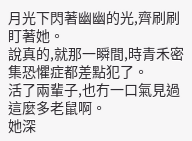月光下閃著幽幽的光,齊刷刷盯著她。
說真的,就那一瞬間,時青禾密集恐懼症都差點犯了。
活了兩輩子,也冇一口氣見過這麼多老鼠啊。
她深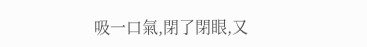吸一口氣,閉了閉眼,又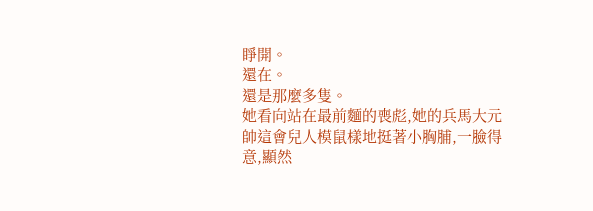睜開。
還在。
還是那麼多隻。
她看向站在最前麵的喪彪,她的兵馬大元帥這會兒人模鼠樣地挺著小胸脯,一臉得意,顯然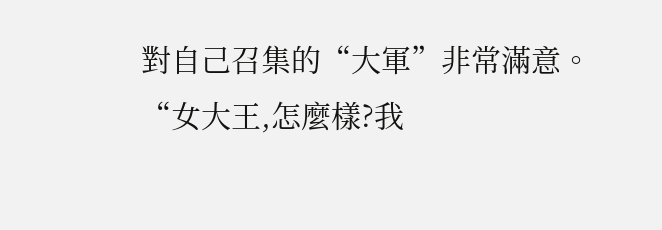對自己召集的“大軍”非常滿意。
“女大王,怎麼樣?我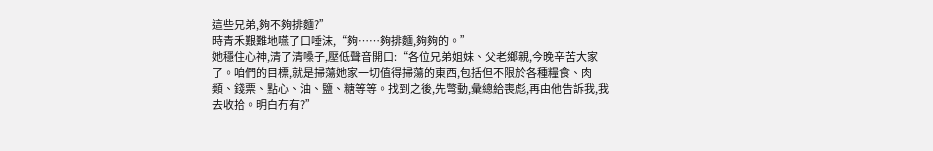這些兄弟,夠不夠排麵?”
時青禾艱難地嚥了口唾沫,“夠……夠排麵,夠夠的。”
她穩住心神,清了清嗓子,壓低聲音開口:“各位兄弟姐妹、父老鄉親,今晚辛苦大家了。咱們的目標,就是掃蕩她家一切值得掃蕩的東西,包括但不限於各種糧食、肉類、錢票、點心、油、鹽、糖等等。找到之後,先彆動,彙總給喪彪,再由他告訴我,我去收拾。明白冇有?”